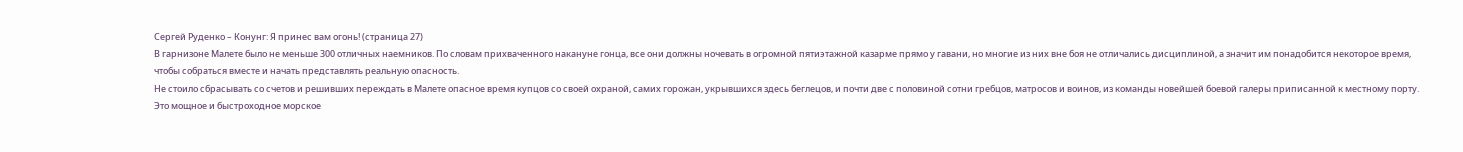Сергей Руденко – Конунг: Я принес вам огонь! (страница 27)
В гарнизоне Малете было не меньше 300 отличных наемников. По словам прихваченного накануне гонца, все они должны ночевать в огромной пятиэтажной казарме прямо у гавани, но многие из них вне боя не отличались дисциплиной, а значит им понадобится некоторое время, чтобы собраться вместе и начать представлять реальную опасность.
Не стоило сбрасывать со счетов и решивших переждать в Малете опасное время купцов со своей охраной, самих горожан, укрывшихся здесь беглецов, и почти две с половиной сотни гребцов, матросов и воинов, из команды новейшей боевой галеры приписанной к местному порту.
Это мощное и быстроходное морское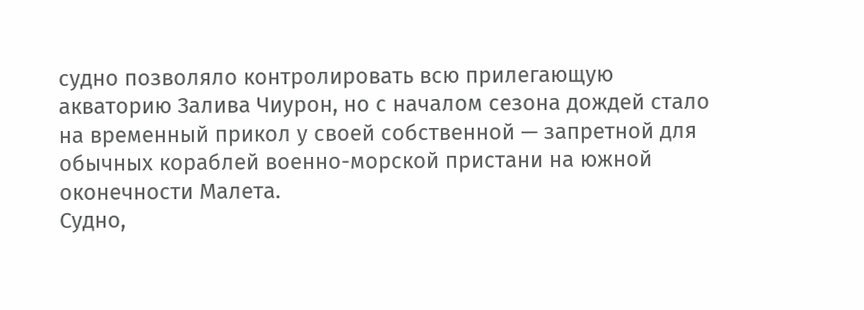судно позволяло контролировать всю прилегающую акваторию Залива Чиурон, но с началом сезона дождей стало на временный прикол у своей собственной — запретной для обычных кораблей военно-морской пристани на южной оконечности Малета.
Судно,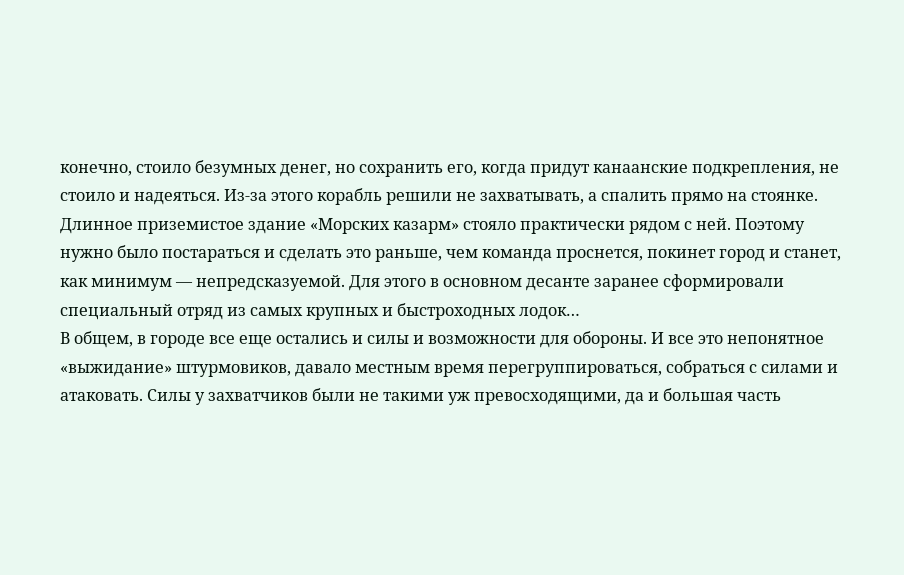конечно, стоило безумных денег, но сохранить его, когда придут канаанские подкрепления, не стоило и надеяться. Из-за этого корабль решили не захватывать, а спалить прямо на стоянке. Длинное приземистое здание «Морских казарм» стояло практически рядом с ней. Поэтому нужно было постараться и сделать это раньше, чем команда проснется, покинет город и станет, как минимум — непредсказуемой. Для этого в основном десанте заранее сформировали специальный отряд из самых крупных и быстроходных лодок…
В общем, в городе все еще остались и силы и возможности для обороны. И все это непонятное «выжидание» штурмовиков, давало местным время перегруппироваться, собраться с силами и атаковать. Силы у захватчиков были не такими уж превосходящими, да и большая часть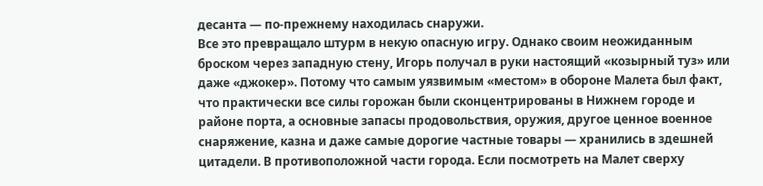десанта — по-прежнему находилась снаружи.
Все это превращало штурм в некую опасную игру. Однако своим неожиданным броском через западную стену, Игорь получал в руки настоящий «козырный туз» или даже «джокер». Потому что самым уязвимым «местом» в обороне Малета был факт, что практически все силы горожан были сконцентрированы в Нижнем городе и районе порта, а основные запасы продовольствия, оружия, другое ценное военное снаряжение, казна и даже самые дорогие частные товары — хранились в здешней цитадели. В противоположной части города. Если посмотреть на Малет сверху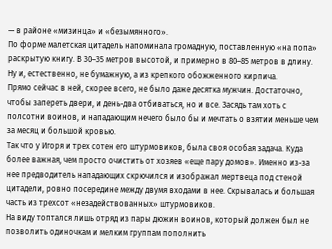— в районе «мизинца» и «безымянного».
По форме малетская цитадель напоминала громадную, поставленную «на попа» раскрытую книгу. В 30–35 метров высотой, и примерно в 80–85 метров в длину. Ну и, естественно, не бумажную, а из крепкого обожженного кирпича.
Прямо сейчас в ней, скорее всего, не было даже десятка мужчин. Достаточно, чтобы запереть двери, и день-два отбиваться, но и все. Засядь там хоть с полсотни воинов, и нападающим нечего было бы и мечтать о взятии меньше чем за месяц и большой кровью.
Так что у Игоря и трех сотен его штурмовиков, была своя особая задача. Куда более важная, чем просто очистить от хозяев «еще пару домов». Именно из-за нее предводитель нападающих скрючился и изображал мертвеца под стеной цитадели, ровно посередине между двумя входами в нее. Скрывалась и большая часть из трехсот «незадействованных» штурмовиков.
На виду топтался лишь отряд из пары дюжин воинов, который должен был не позволить одиночкам и мелким группам пополнить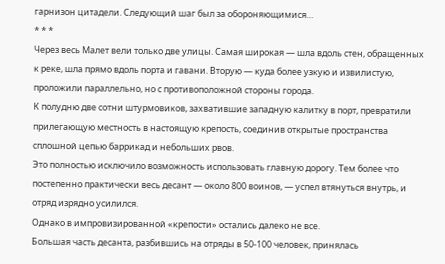гарнизон цитадели. Следующий шаг был за обороняющимися…
* * *
Через весь Малет вели только две улицы. Самая широкая — шла вдоль стен, обращенных к реке, шла прямо вдоль порта и гавани. Вторую — куда более узкую и извилистую, проложили параллельно, но с противоположной стороны города.
К полудню две сотни штурмовиков, захватившие западную калитку в порт, превратили прилегающую местность в настоящую крепость, соединив открытые пространства сплошной цепью баррикад и небольших рвов.
Это полностью исключило возможность использовать главную дорогу. Тем более что постепенно практически весь десант — около 800 воинов, — успел втянуться внутрь, и отряд изрядно усилился.
Однако в импровизированной «крепости» остались далеко не все.
Большая часть десанта, разбившись на отряды в 50-100 человек, принялась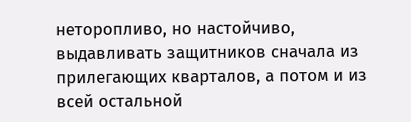неторопливо, но настойчиво, выдавливать защитников сначала из прилегающих кварталов, а потом и из всей остальной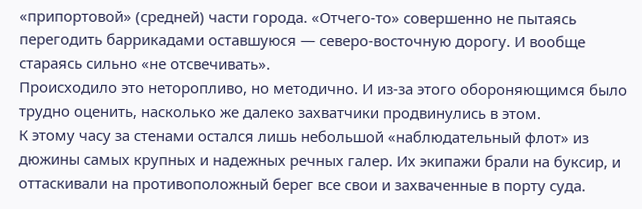«припортовой» (средней) части города. «Отчего-то» совершенно не пытаясь перегодить баррикадами оставшуюся — северо-восточную дорогу. И вообще стараясь сильно «не отсвечивать».
Происходило это неторопливо, но методично. И из-за этого обороняющимся было трудно оценить, насколько же далеко захватчики продвинулись в этом.
К этому часу за стенами остался лишь небольшой «наблюдательный флот» из дюжины самых крупных и надежных речных галер. Их экипажи брали на буксир, и оттаскивали на противоположный берег все свои и захваченные в порту суда.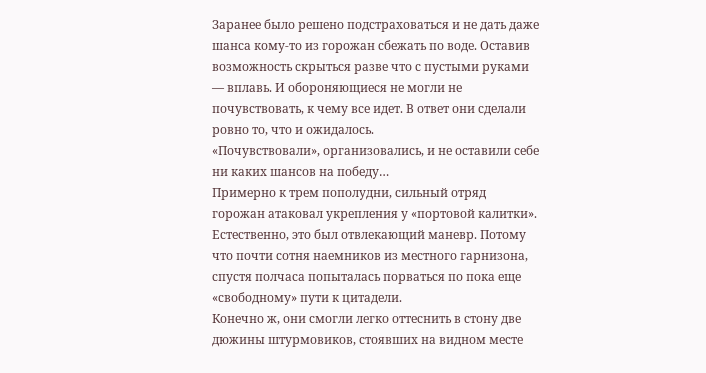Заранее было решено подстраховаться и не дать даже шанса кому-то из горожан сбежать по воде. Оставив возможность скрыться разве что с пустыми руками — вплавь. И обороняющиеся не могли не почувствовать, к чему все идет. В ответ они сделали ровно то, что и ожидалось.
«Почувствовали», организовались, и не оставили себе ни каких шансов на победу…
Примерно к трем пополудни, сильный отряд горожан атаковал укрепления у «портовой калитки». Естественно, это был отвлекающий маневр. Потому что почти сотня наемников из местного гарнизона, спустя полчаса попыталась порваться по пока еще «свободному» пути к цитадели.
Конечно ж, они смогли легко оттеснить в стону две дюжины штурмовиков, стоявших на видном месте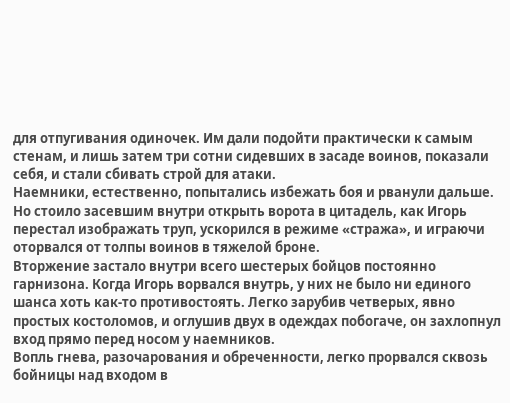для отпугивания одиночек. Им дали подойти практически к самым стенам, и лишь затем три сотни сидевших в засаде воинов, показали себя, и стали сбивать строй для атаки.
Наемники, естественно, попытались избежать боя и рванули дальше. Но стоило засевшим внутри открыть ворота в цитадель, как Игорь перестал изображать труп, ускорился в режиме «стража», и играючи оторвался от толпы воинов в тяжелой броне.
Вторжение застало внутри всего шестерых бойцов постоянно гарнизона. Когда Игорь ворвался внутрь, у них не было ни единого шанса хоть как-то противостоять. Легко зарубив четверых, явно простых костоломов, и оглушив двух в одеждах побогаче, он захлопнул вход прямо перед носом у наемников.
Вопль гнева, разочарования и обреченности, легко прорвался сквозь бойницы над входом в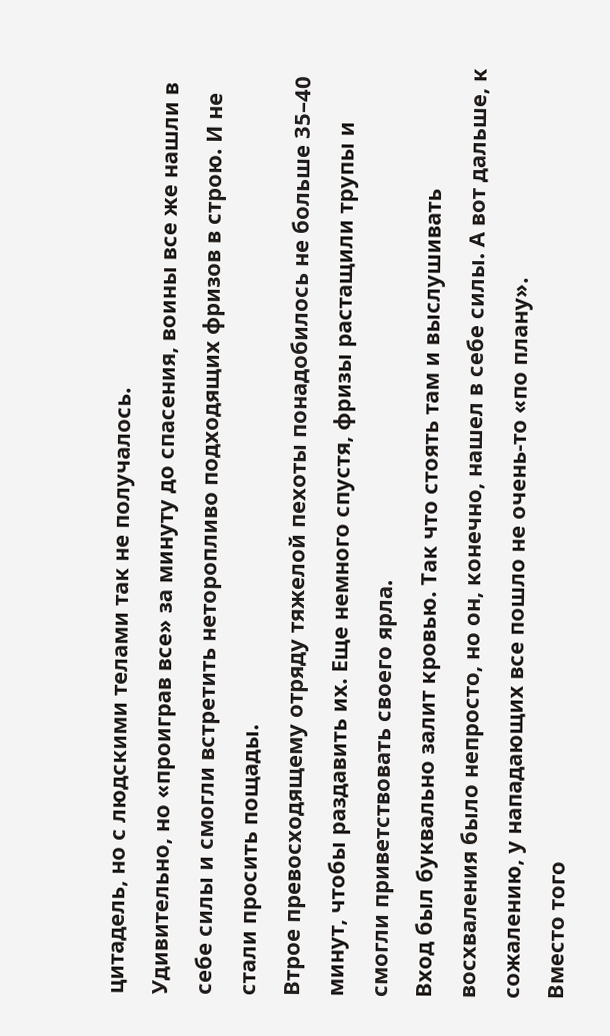цитадель, но с людскими телами так не получалось.
Удивительно, но «проиграв все» за минуту до спасения, воины все же нашли в себе силы и смогли встретить неторопливо подходящих фризов в строю. И не стали просить пощады.
Втрое превосходящему отряду тяжелой пехоты понадобилось не больше 35–40 минут, чтобы раздавить их. Еще немного спустя, фризы растащили трупы и смогли приветствовать своего ярла.
Вход был буквально залит кровью. Так что стоять там и выслушивать восхваления было непросто, но он, конечно, нашел в себе силы. А вот дальше, к сожалению, у нападающих все пошло не очень-то «по плану».
Вместо того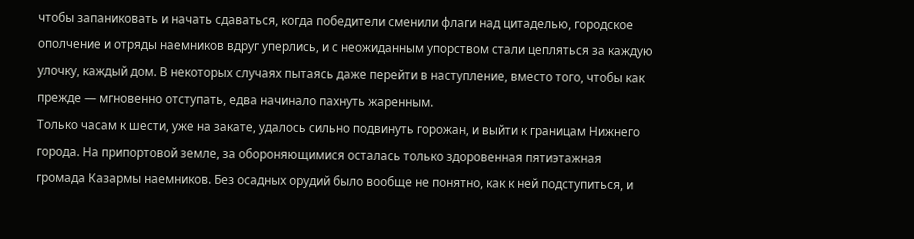чтобы запаниковать и начать сдаваться, когда победители сменили флаги над цитаделью, городское ополчение и отряды наемников вдруг уперлись, и с неожиданным упорством стали цепляться за каждую улочку, каждый дом. В некоторых случаях пытаясь даже перейти в наступление, вместо того, чтобы как прежде — мгновенно отступать, едва начинало пахнуть жаренным.
Только часам к шести, уже на закате, удалось сильно подвинуть горожан, и выйти к границам Нижнего города. На припортовой земле, за обороняющимися осталась только здоровенная пятиэтажная громада Казармы наемников. Без осадных орудий было вообще не понятно, как к ней подступиться, и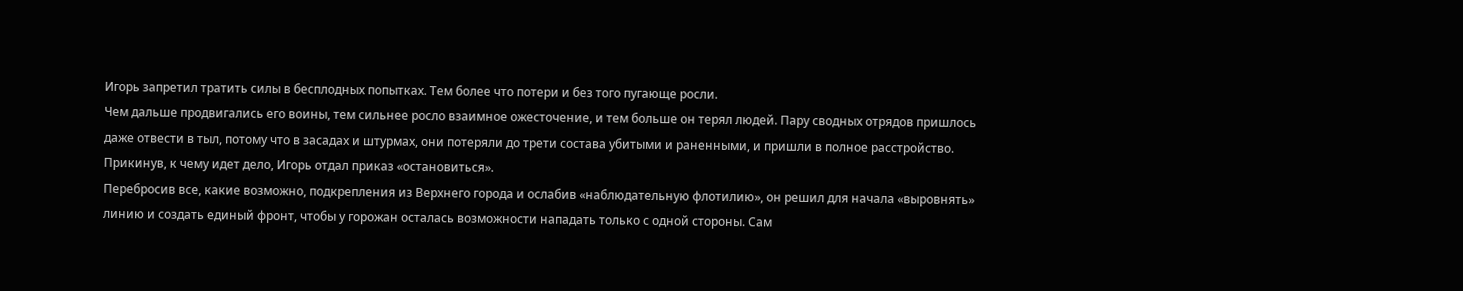Игорь запретил тратить силы в бесплодных попытках. Тем более что потери и без того пугающе росли.
Чем дальше продвигались его воины, тем сильнее росло взаимное ожесточение, и тем больше он терял людей. Пару сводных отрядов пришлось даже отвести в тыл, потому что в засадах и штурмах, они потеряли до трети состава убитыми и раненными, и пришли в полное расстройство.
Прикинув, к чему идет дело, Игорь отдал приказ «остановиться».
Перебросив все, какие возможно, подкрепления из Верхнего города и ослабив «наблюдательную флотилию», он решил для начала «выровнять» линию и создать единый фронт, чтобы у горожан осталась возможности нападать только с одной стороны. Сам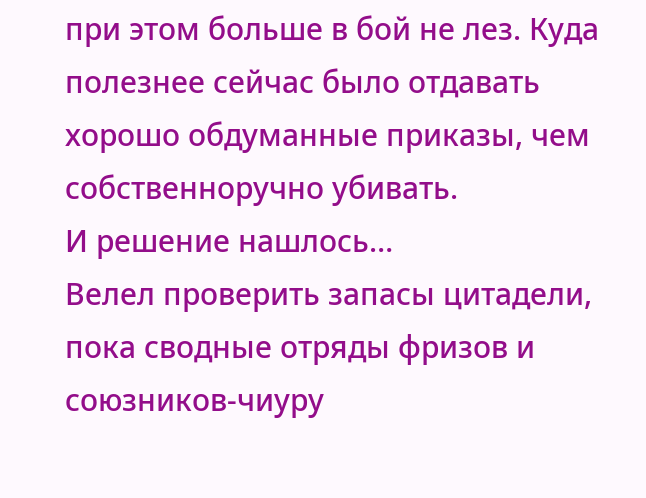при этом больше в бой не лез. Куда полезнее сейчас было отдавать хорошо обдуманные приказы, чем собственноручно убивать.
И решение нашлось…
Велел проверить запасы цитадели, пока сводные отряды фризов и союзников-чиуру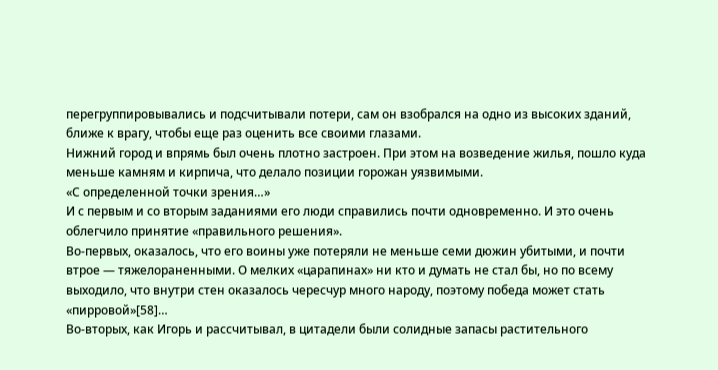перегруппировывались и подсчитывали потери, сам он взобрался на одно из высоких зданий, ближе к врагу, чтобы еще раз оценить все своими глазами.
Нижний город и впрямь был очень плотно застроен. При этом на возведение жилья, пошло куда меньше камням и кирпича, что делало позиции горожан уязвимыми.
«С определенной точки зрения…»
И с первым и со вторым заданиями его люди справились почти одновременно. И это очень облегчило принятие «правильного решения».
Во-первых, оказалось, что его воины уже потеряли не меньше семи дюжин убитыми, и почти втрое — тяжелораненными. О мелких «царапинах» ни кто и думать не стал бы, но по всему выходило, что внутри стен оказалось чересчур много народу, поэтому победа может стать «пирровой»[58]…
Во-вторых, как Игорь и рассчитывал, в цитадели были солидные запасы растительного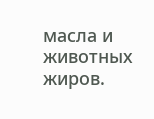масла и животных жиров.